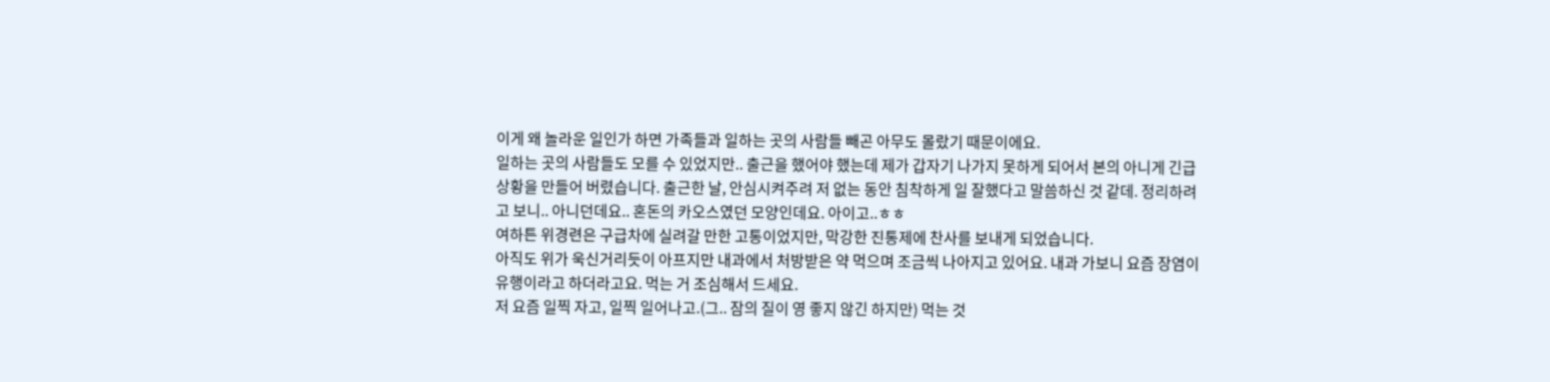이게 왜 놀라운 일인가 하면 가족들과 일하는 곳의 사람들 빼곤 아무도 몰랐기 때문이에요.
일하는 곳의 사람들도 모를 수 있었지만.. 출근을 했어야 했는데 제가 갑자기 나가지 못하게 되어서 본의 아니게 긴급상황을 만들어 버렸습니다. 출근한 날, 안심시켜주려 저 없는 동안 침착하게 일 잘했다고 말씀하신 것 같데. 정리하려고 보니.. 아니던데요.. 혼돈의 카오스였던 모양인데요. 아이고..ㅎㅎ
여하튼 위경련은 구급차에 실려갈 만한 고통이었지만, 막강한 진통제에 찬사를 보내게 되었습니다.
아직도 위가 욱신거리듯이 아프지만 내과에서 처방받은 약 먹으며 조금씩 나아지고 있어요. 내과 가보니 요즘 장염이 유행이라고 하더라고요. 먹는 거 조심해서 드세요.
저 요즘 일찍 자고, 일찍 일어나고.(그.. 잠의 질이 영 좋지 않긴 하지만) 먹는 것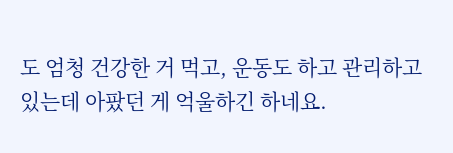도 엄청 건강한 거 먹고, 운동도 하고 관리하고 있는데 아팠던 게 억울하긴 하네요.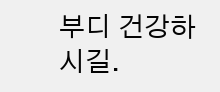부디 건강하시길.